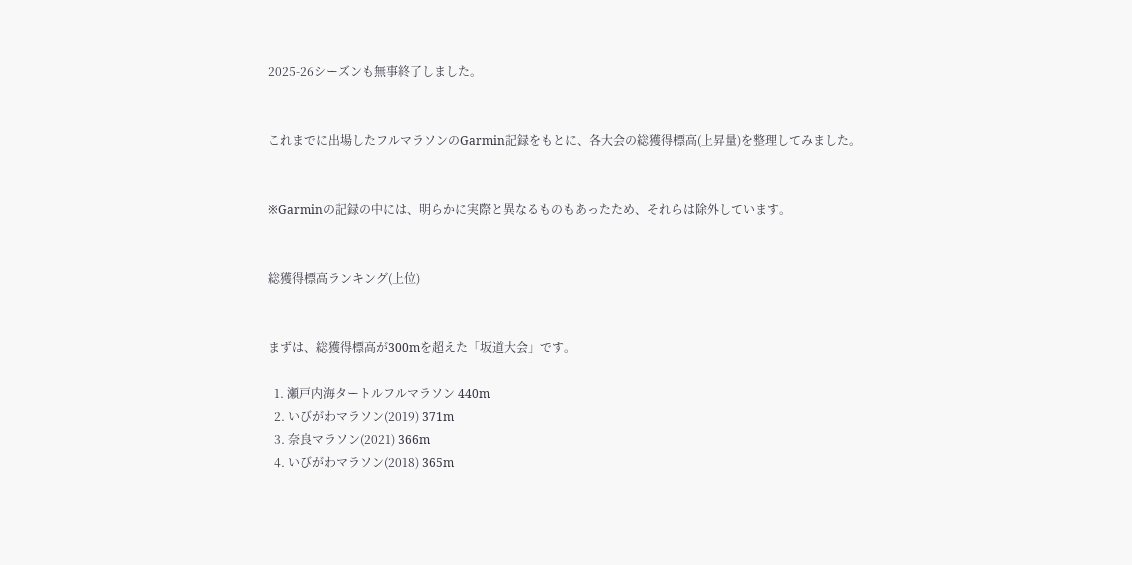2025-26シーズンも無事終了しました。


これまでに出場したフルマラソンのGarmin記録をもとに、各大会の総獲得標高(上昇量)を整理してみました。


※Garminの記録の中には、明らかに実際と異なるものもあったため、それらは除外しています。


総獲得標高ランキング(上位)


まずは、総獲得標高が300mを超えた「坂道大会」です。

  1. 瀬戸内海タートルフルマラソン 440m
  2. いびがわマラソン(2019) 371m
  3. 奈良マラソン(2021) 366m
  4. いびがわマラソン(2018) 365m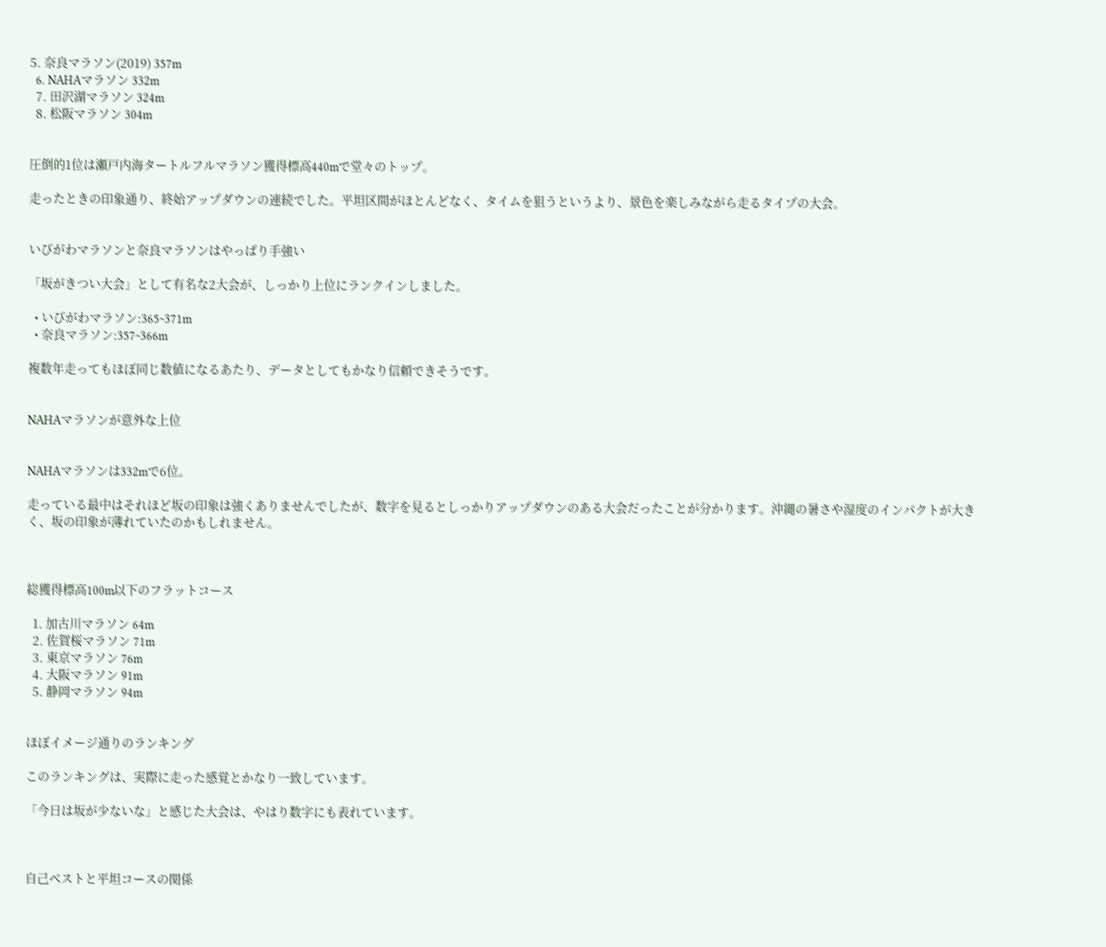5. 奈良マラソン(2019) 357m
  6. NAHAマラソン 332m
  7. 田沢湖マラソン 324m
  8. 松阪マラソン 304m


圧倒的1位は瀬戸内海タートルフルマラソン獲得標高440mで堂々のトップ。

走ったときの印象通り、終始アップダウンの連続でした。平坦区間がほとんどなく、タイムを狙うというより、景色を楽しみながら走るタイプの大会。


いびがわマラソンと奈良マラソンはやっぱり手強い

「坂がきつい大会」として有名な2大会が、しっかり上位にランクインしました。

  • いびがわマラソン:365~371m
  • 奈良マラソン:357~366m

複数年走ってもほぼ同じ数値になるあたり、データとしてもかなり信頼できそうです。


NAHAマラソンが意外な上位


NAHAマラソンは332mで6位。

走っている最中はそれほど坂の印象は強くありませんでしたが、数字を見るとしっかりアップダウンのある大会だったことが分かります。沖縄の暑さや湿度のインパクトが大きく、坂の印象が薄れていたのかもしれません。



総獲得標高100m以下のフラットコース

  1. 加古川マラソン 64m
  2. 佐賀桜マラソン 71m
  3. 東京マラソン 76m
  4. 大阪マラソン 91m
  5. 静岡マラソン 94m


ほぼイメージ通りのランキング

このランキングは、実際に走った感覚とかなり一致しています。

「今日は坂が少ないな」と感じた大会は、やはり数字にも表れています。



自己ベストと平坦コースの関係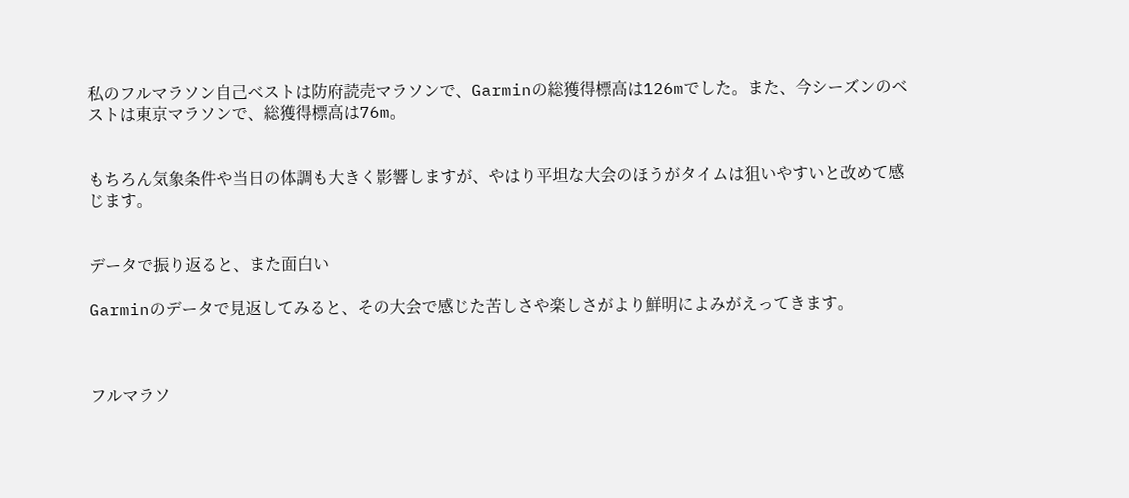私のフルマラソン自己ベストは防府読売マラソンで、Garminの総獲得標高は126mでした。また、今シーズンのベストは東京マラソンで、総獲得標高は76m。


もちろん気象条件や当日の体調も大きく影響しますが、やはり平坦な大会のほうがタイムは狙いやすいと改めて感じます。


データで振り返ると、また面白い

Garminのデータで見返してみると、その大会で感じた苦しさや楽しさがより鮮明によみがえってきます。



フルマラソ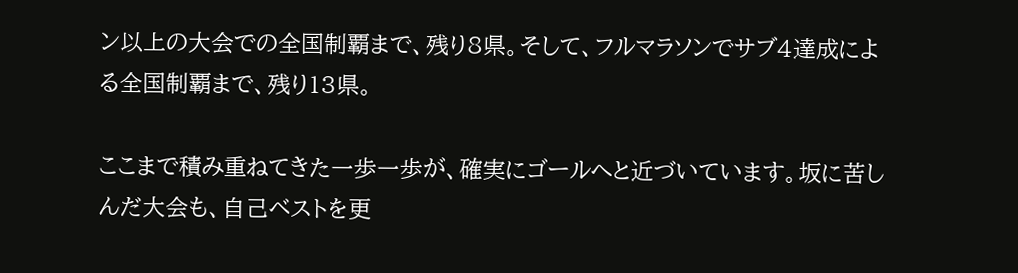ン以上の大会での全国制覇まで、残り8県。そして、フルマラソンでサブ4達成による全国制覇まで、残り13県。

ここまで積み重ねてきた一歩一歩が、確実にゴールへと近づいています。坂に苦しんだ大会も、自己ベストを更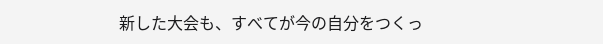新した大会も、すべてが今の自分をつくっ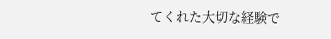てくれた大切な経験で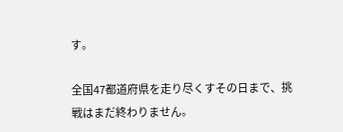す。

全国47都道府県を走り尽くすその日まで、挑戦はまだ終わりません。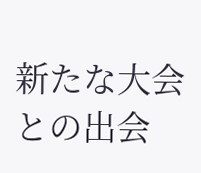新たな大会との出会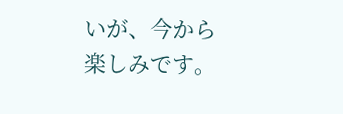いが、今から楽しみです。